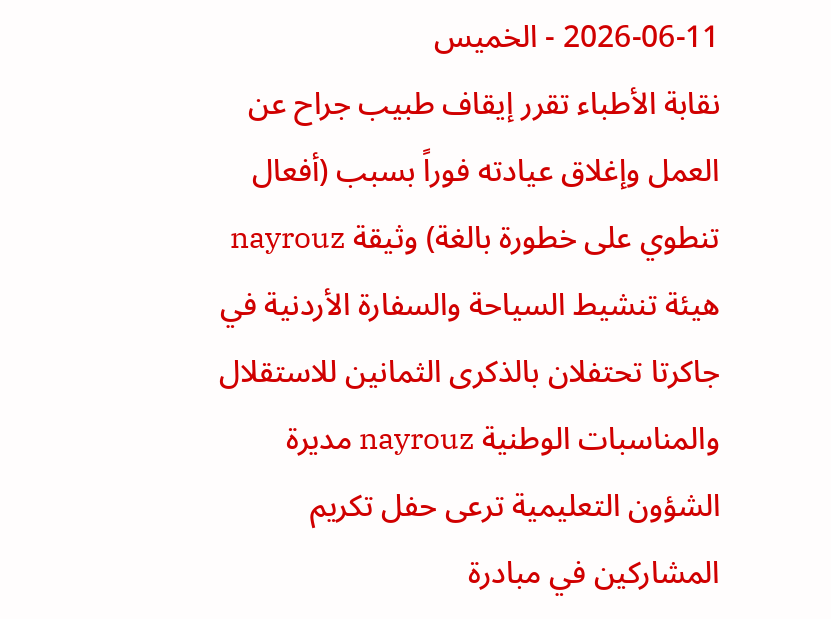2026-06-11 - الخميس
نقابة الأطباء تقرر إيقاف طبيب جراح عن العمل وإغلاق عيادته فوراً بسبب (أفعال تنطوي على خطورة بالغة) وثيقة nayrouz هيئة تنشيط السياحة والسفارة الأردنية في جاكرتا تحتفلان بالذكرى الثمانين للاستقلال والمناسبات الوطنية nayrouz مديرة الشؤون التعليمية ترعى حفل تكريم المشاركين في مبادرة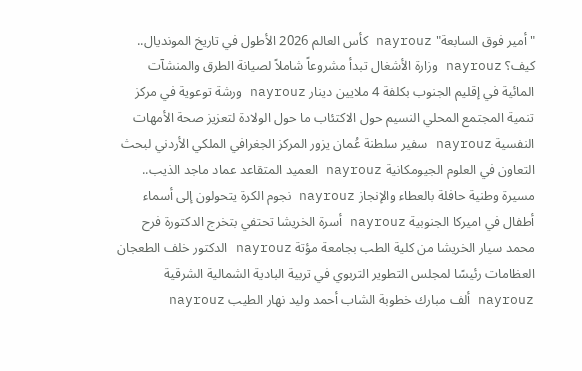"أمير فوق السابعة" nayrouz كأس العالم 2026 الأطول في تاريخ المونديال.. كيف؟ nayrouz وزارة الأشغال تبدأ مشروعاً شاملاً لصيانة الطرق والمنشآت المائية في إقليم الجنوب بكلفة 4 ملايين دينار nayrouz ورشة توعوية في مركز تنمية المجتمع المحلي النسيم حول الاكتئاب ما حول الولادة لتعزيز صحة الأمهات النفسية nayrouz سفير سلطنة عُمان يزور المركز الجغرافي الملكي الأردني لبحث التعاون في العلوم الجيومكانية nayrouz العميد المتقاعد عماد ماجد الذيب.. مسيرة وطنية حافلة بالعطاء والإنجاز nayrouz نجوم الكرة يتحولون إلى أسماء أطفال في اميركا الجنوبية nayrouz أسرة الخريشا تحتفي بتخرج الدكتورة فرح محمد سيار الخريشا من كلية الطب بجامعة مؤتة nayrouz الدكتور خلف الطعجان العظامات رئيسًا لمجلس التطوير التربوي في تربية البادية الشمالية الشرقية nayrouz ألف مبارك خطوبة الشاب أحمد وليد نهار الطيب nayrouz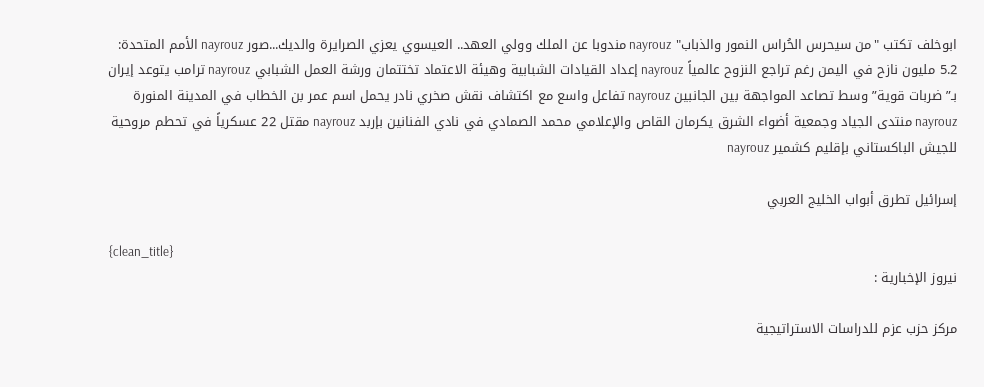ابوخلف تكتب "من سيحرس الحُراس النمور والذباب" nayrouz مندوبا عن الملك وولي العهد.. العيسوي يعزي الصرايرة والديك...صور nayrouz الأمم المتحدة: 5.2 مليون نازح في اليمن رغم تراجع النزوح عالمياً nayrouz إعداد القيادات الشبابية وهيئة الاعتماد تختتمان ورشة العمل الشبابي nayrouz ترامب يتوعد إيران بـ”ضربات قوية” وسط تصاعد المواجهة بين الجانبين nayrouz تفاعل واسع مع اكتشاف نقش صخري نادر يحمل اسم عمر بن الخطاب في المدينة المنورة nayrouz منتدى الجياد وجمعية أضواء الشرق يكرمان القاص والإعلامي محمد الصمادي في نادي الفنانين بإربد nayrouz مقتل 22 عسكرياً في تحطم مروحية للجيش الباكستاني بإقليم كشمير nayrouz

إسرائيل تطرق أبواب الخليج العربي

{clean_title}
نيروز الإخبارية :

مركز حزب عزم للدراسات الاستراتيجية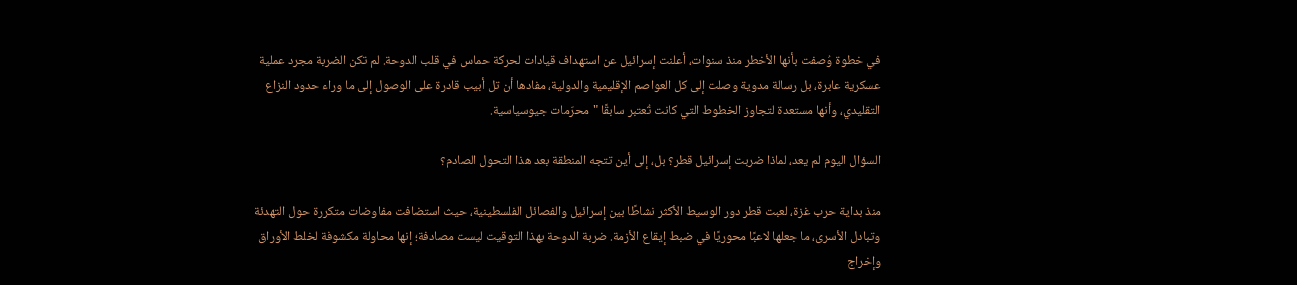في خطوة وُصفت بأنها الأخطر منذ سنوات، أعلنت إسرائيل عن استهداف قيادات لحركة حماس في قلب الدوحة. لم تكن الضربة مجرد عملية عسكرية عابرة، بل رسالة مدوية وصلت إلى كل العواصم الإقليمية والدولية، مفادها أن تل أبيب قادرة على الوصول إلى ما وراء حدود النزاع التقليدي، وأنها مستعدة لتجاوز الخطوط التي كانت تُعتبر سابقًا "محرّمات جيوسياسية.

السؤال اليوم لم يعد، لماذا ضربت إسرائيل قطر؟ بل، إلى أين تتجه المنطقة بعد هذا التحول الصادم؟

منذ بداية حرب غزة، لعبت قطر دور الوسيط الأكثر نشاطًا بين إسرائيل والفصائل الفلسطينية، حيث استضافت مفاوضات متكررة حول التهدئة وتبادل الأسرى، ما جعلها لاعبًا محوريًا في ضبط إيقاع الأزمة. ضربة الدوحة بهذا التوقيت ليست مصادفة؛ إنها محاولة مكشوفة لخلط الأوراق وإخراج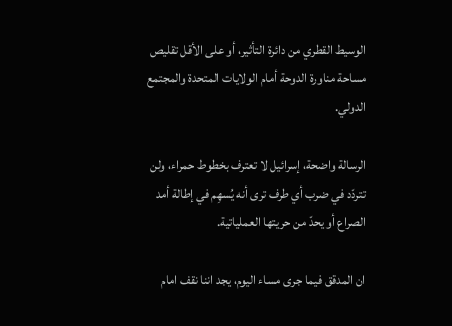الوسيط القطري من دائرة التأثير، أو على الأقل تقليص مساحة مناورة الدوحة أمام الولايات المتحدة والمجتمع الدولي.

الرسالة واضحة، إسرائيل لا تعترف بخطوط حمراء، ولن تتردّد في ضرب أي طرف ترى أنه يُسهِم في إطالة أمد
الصراع أو يحدّ من حريتها العملياتية.

ان المدقق فيما جرى مساء اليوم، يجد اننا نقف امام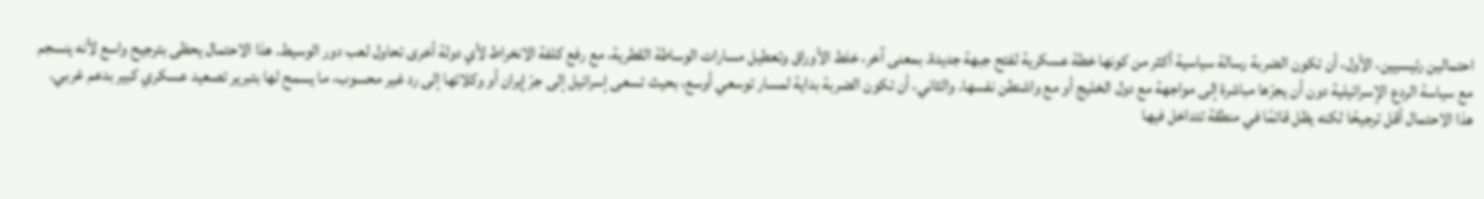احتمالين رئيسيين، الأول، أن تكون الضربة رسالة سياسية أكثر من كونها خطة عسكرية لفتح جبهة جديدة. بمعنى آخر، خلط الأوراق وتعطيل مسارات الوساطة القطرية، مع رفع كلفة الانخراط لأي دولة أخرى تحاول لعب دور الوسيط. هذا الاحتمال يحظى بترجيح واسع لأنه ينسجم مع سياسة الردع الإسرائيلية دون أن يجرّها مباشرة إلى مواجهة مع دول الخليج أو مع واشنطن نفسها. والثاني، أن تكون الضربة بداية لمسار توسعي أوسع، بحيث تسعى إسرائيل إلى جرّ إيران أو وكلائها إلى رد غير محسوب، ما يسمح لها بتبرير تصعيد عسكري كبير بدعم غربي. هذا الاحتمال أقل ترجيحًا لكنه يظل قائمًا في منطقة تتداخل فيها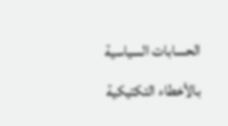الحسابات السياسية بالأخطاء التكتيكية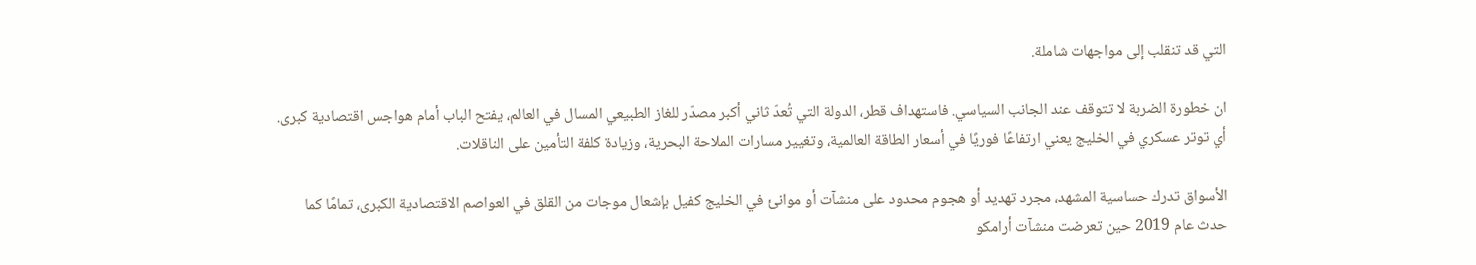التي قد تنقلب إلى مواجهات شاملة.

ان خطورة الضربة لا تتوقف عند الجانب السياسي. فاستهداف قطر، الدولة التي تُعدّ ثاني أكبر مصدّر للغاز الطبيعي المسال في العالم، يفتح الباب أمام هواجس اقتصادية كبرى. أي توتر عسكري في الخليج يعني ارتفاعًا فوريًا في أسعار الطاقة العالمية، وتغيير مسارات الملاحة البحرية، وزيادة كلفة التأمين على الناقلات.

الأسواق تدرك حساسية المشهد، مجرد تهديد أو هجوم محدود على منشآت أو موانئ في الخليج كفيل بإشعال موجات من القلق في العواصم الاقتصادية الكبرى، تمامًا كما حدث عام 2019 حين تعرضت منشآت أرامكو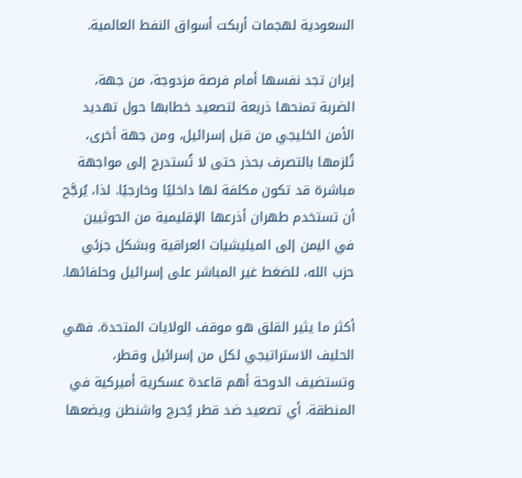السعودية لهجمات أربكت أسواق النفط العالمية.

إيران تجد نفسها أمام فرصة مزدوجة، من جهة، الضربة تمنحها ذريعة لتصعيد خطابها حول تهديد الأمن الخليجي من قبل إسرائيل، ومن جهة أخرى، تُلزمها بالتصرف بحذر حتى لا تُستدرج إلى مواجهة مباشرة قد تكون مكلفة لها داخليًا وخارجيًا. لذا، يُرجَّح أن تستخدم طهران أذرعها الإقليمية من الحوثيين في اليمن إلى الميليشيات العراقية وبشكل جزئي حزب الله، للضغط غير المباشر على إسرائيل وحلفائها.

أكثر ما يثير القلق هو موقف الولايات المتحدة. فهي الحليف الاستراتيجي لكل من إسرائيل وقطر، وتستضيف الدوحة أهم قاعدة عسكرية أميركية في المنطقة. أي تصعيد ضد قطر يُحرج واشنطن ويضعها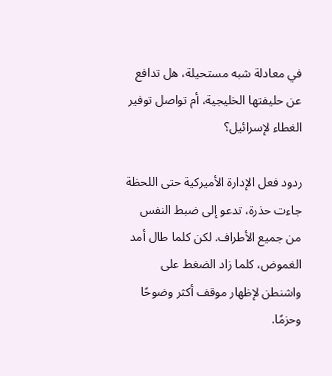في معادلة شبه مستحيلة، هل تدافع عن حليفتها الخليجية، أم تواصل توفير الغطاء لإسرائيل؟

ردود فعل الإدارة الأميركية حتى اللحظة جاءت حذرة، تدعو إلى ضبط النفس من جميع الأطراف. لكن كلما طال أمد الغموض، كلما زاد الضغط على واشنطن لإظهار موقف أكثر وضوحًا وحزمًا.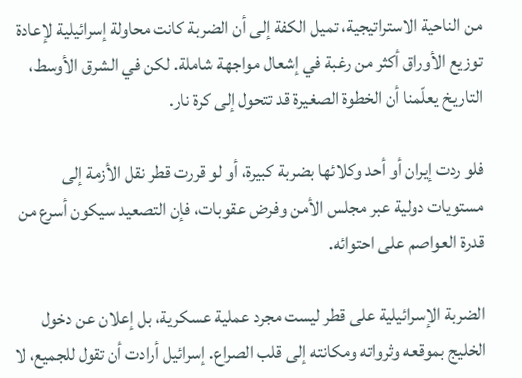من الناحية الاستراتيجية، تميل الكفة إلى أن الضربة كانت محاولة إسرائيلية لإعادة توزيع الأوراق أكثر من رغبة في إشعال مواجهة شاملة. لكن في الشرق الأوسط، التاريخ يعلّمنا أن الخطوة الصغيرة قد تتحول إلى كرة نار.

فلو ردت إيران أو أحد وكلائها بضربة كبيرة، أو لو قررت قطر نقل الأزمة إلى مستويات دولية عبر مجلس الأمن وفرض عقوبات، فإن التصعيد سيكون أسرع من قدرة العواصم على احتوائه.

الضربة الإسرائيلية على قطر ليست مجرد عملية عسكرية، بل إعلان عن دخول الخليج بموقعه وثرواته ومكانته إلى قلب الصراع. إسرائيل أرادت أن تقول للجميع، لا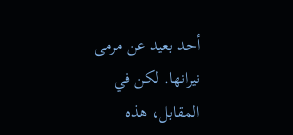أحد بعيد عن مرمى نيرانها. لكن في المقابل، هذه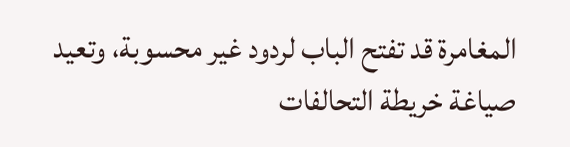المغامرة قد تفتح الباب لردود غير محسوبة، وتعيد صياغة خريطة التحالفات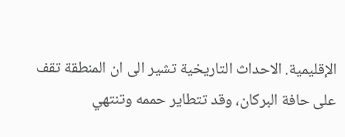الإقليمية. الاحداث التاريخية تشير الى ان المنطقة تقف على حافة البركان، وقد تتطاير حممه وتنتهي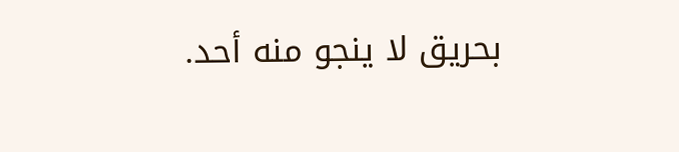بحريق لا ينجو منه أحد.